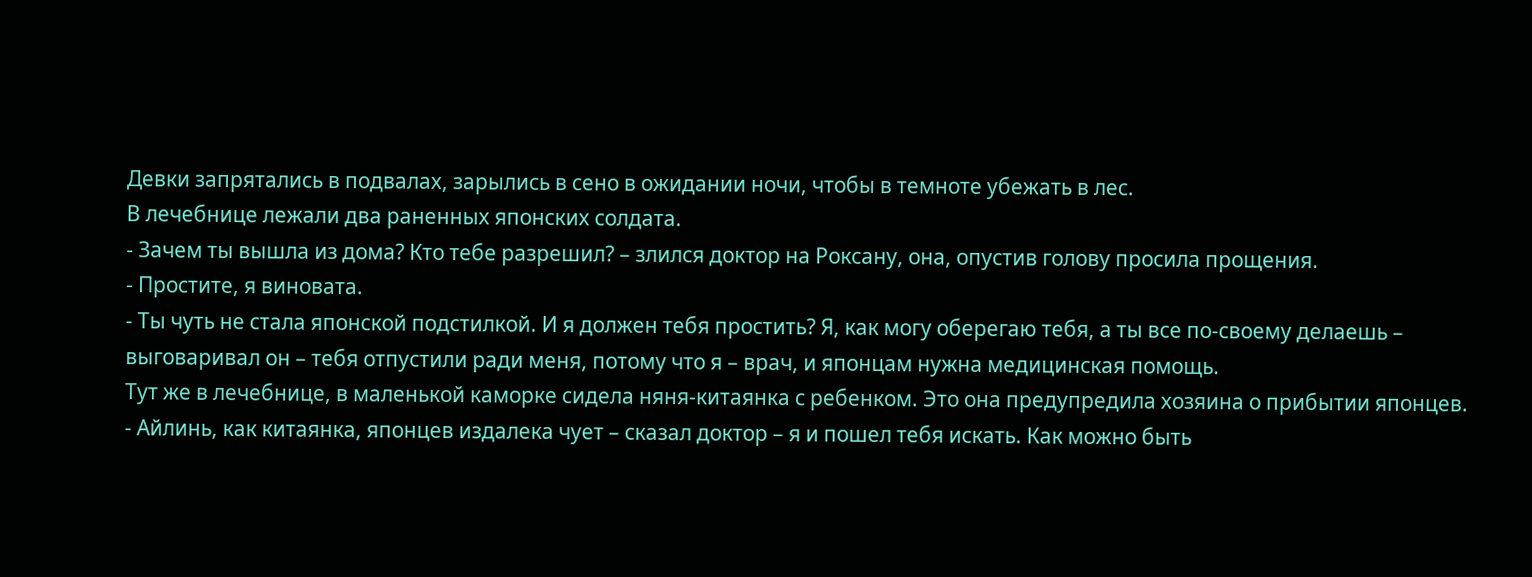Девки запрятались в подвалах, зарылись в сено в ожидании ночи, чтобы в темноте убежать в лес.
В лечебнице лежали два раненных японских солдата.
- Зачем ты вышла из дома? Кто тебе разрешил? – злился доктор на Роксану, она, опустив голову просила прощения.
- Простите, я виновата.
- Ты чуть не стала японской подстилкой. И я должен тебя простить? Я, как могу оберегаю тебя, а ты все по-своему делаешь – выговаривал он – тебя отпустили ради меня, потому что я – врач, и японцам нужна медицинская помощь.
Тут же в лечебнице, в маленькой каморке сидела няня-китаянка с ребенком. Это она предупредила хозяина о прибытии японцев.
- Айлинь, как китаянка, японцев издалека чует – сказал доктор – я и пошел тебя искать. Как можно быть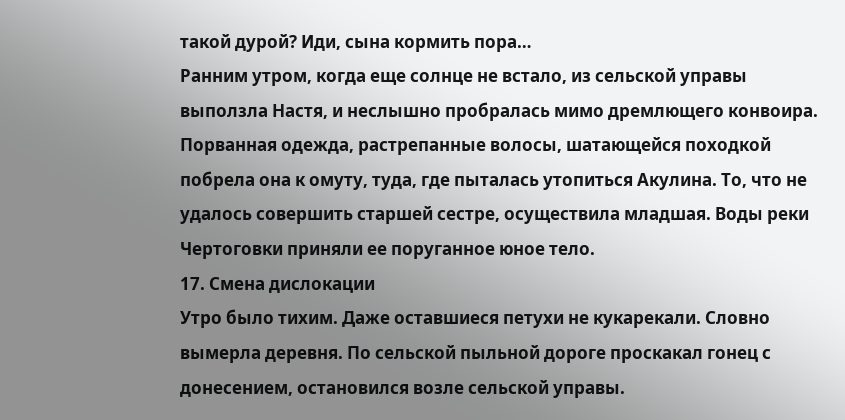такой дурой? Иди, сына кормить пора…
Ранним утром, когда еще солнце не встало, из сельской управы выползла Настя, и неслышно пробралась мимо дремлющего конвоира. Порванная одежда, растрепанные волосы, шатающейся походкой побрела она к омуту, туда, где пыталась утопиться Акулина. То, что не удалось совершить старшей сестре, осуществила младшая. Воды реки Чертоговки приняли ее поруганное юное тело.
17. Смена дислокации
Утро было тихим. Даже оставшиеся петухи не кукарекали. Словно вымерла деревня. По сельской пыльной дороге проскакал гонец с донесением, остановился возле сельской управы.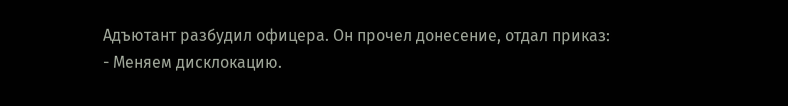Адъютант разбудил офицера. Он прочел донесение, отдал приказ:
- Меняем дисклокацию.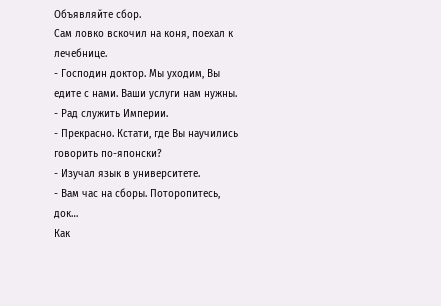Объявляйте сбор.
Сам ловко вскочил на коня, поехал к лечебнице.
- Господин доктор. Мы уходим, Вы едите с нами. Ваши услуги нам нужны.
- Рад служить Империи.
- Прекрасно. Кстати, где Вы научились говорить по-японски?
- Изучал язык в университете.
- Вам час на сборы. Поторопитесь, док…
Как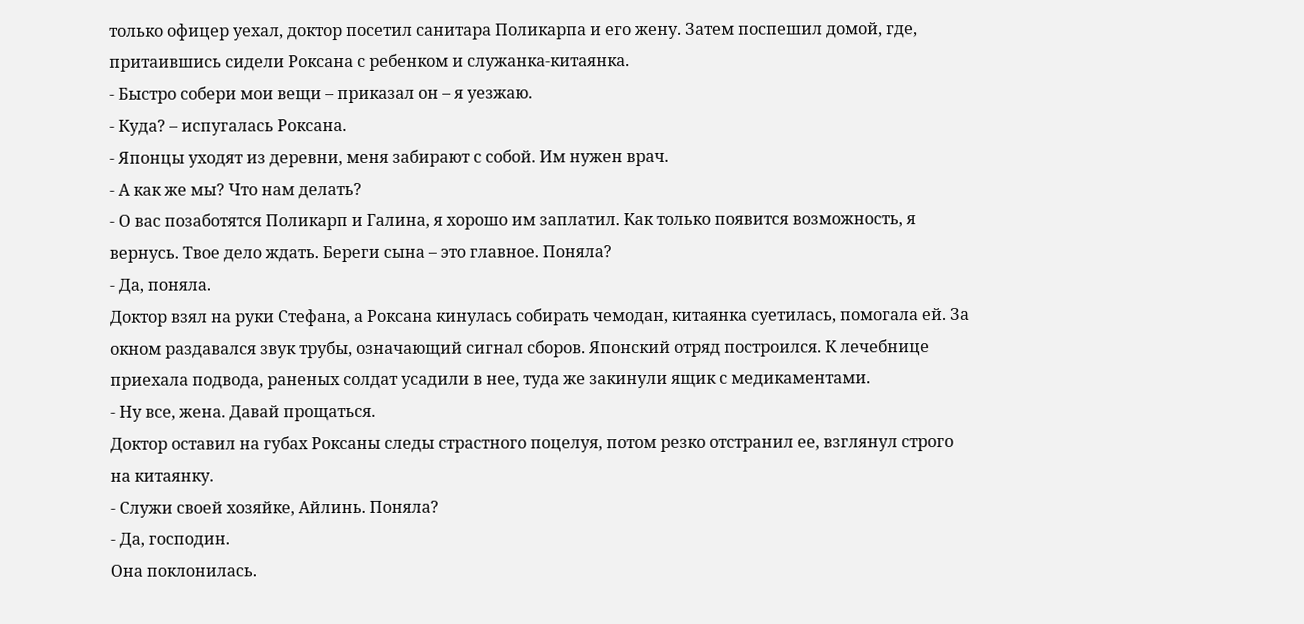только офицер уехал, доктор посетил санитара Поликарпа и его жену. Затем поспешил домой, где, притаившись сидели Роксана с ребенком и служанка-китаянка.
- Быстро собери мои вещи – приказал он – я уезжаю.
- Куда? – испугалась Роксана.
- Японцы уходят из деревни, меня забирают с собой. Им нужен врач.
- А как же мы? Что нам делать?
- О вас позаботятся Поликарп и Галина, я хорошо им заплатил. Как только появится возможность, я вернусь. Твое дело ждать. Береги сына – это главное. Поняла?
- Да, поняла.
Доктор взял на руки Стефана, а Роксана кинулась собирать чемодан, китаянка суетилась, помогала ей. За окном раздавался звук трубы, означающий сигнал сборов. Японский отряд построился. К лечебнице приехала подвода, раненых солдат усадили в нее, туда же закинули ящик с медикаментами.
- Ну все, жена. Давай прощаться.
Доктор оставил на губах Роксаны следы страстного поцелуя, потом резко отстранил ее, взглянул строго на китаянку.
- Служи своей хозяйке, Айлинь. Поняла?
- Да, господин.
Она поклонилась.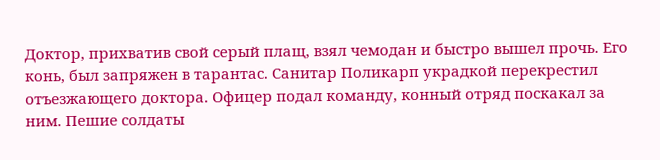Доктор, прихватив свой серый плащ, взял чемодан и быстро вышел прочь. Его конь, был запряжен в тарантас. Санитар Поликарп украдкой перекрестил отъезжающего доктора. Офицер подал команду, конный отряд поскакал за ним. Пешие солдаты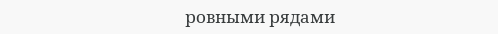ровными рядами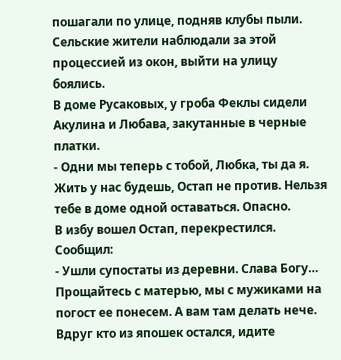пошагали по улице, подняв клубы пыли.
Сельские жители наблюдали за этой процессией из окон, выйти на улицу боялись.
В доме Русаковых, у гроба Феклы сидели Акулина и Любава, закутанные в черные платки.
- Одни мы теперь с тобой, Любка, ты да я. Жить у нас будешь, Остап не против. Нельзя тебе в доме одной оставаться. Опасно.
В избу вошел Остап, перекрестился. Сообщил:
- Ушли супостаты из деревни. Слава Богу… Прощайтесь с матерью, мы с мужиками на погост ее понесем. А вам там делать нече. Вдруг кто из япошек остался, идите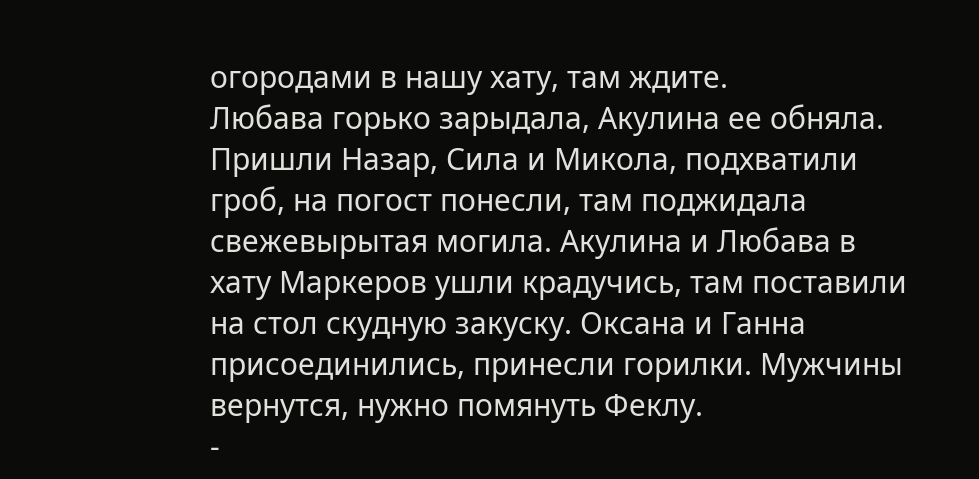огородами в нашу хату, там ждите.
Любава горько зарыдала, Акулина ее обняла. Пришли Назар, Сила и Микола, подхватили гроб, на погост понесли, там поджидала свежевырытая могила. Акулина и Любава в хату Маркеров ушли крадучись, там поставили на стол скудную закуску. Оксана и Ганна присоединились, принесли горилки. Мужчины вернутся, нужно помянуть Феклу.
-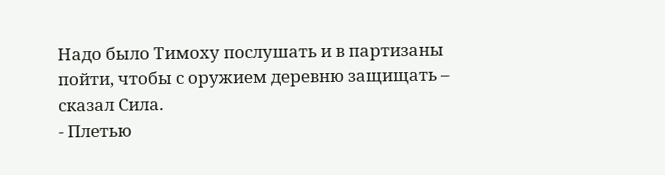Надо было Тимоху послушать и в партизаны пойти, чтобы с оружием деревню защищать – сказал Сила.
- Плетью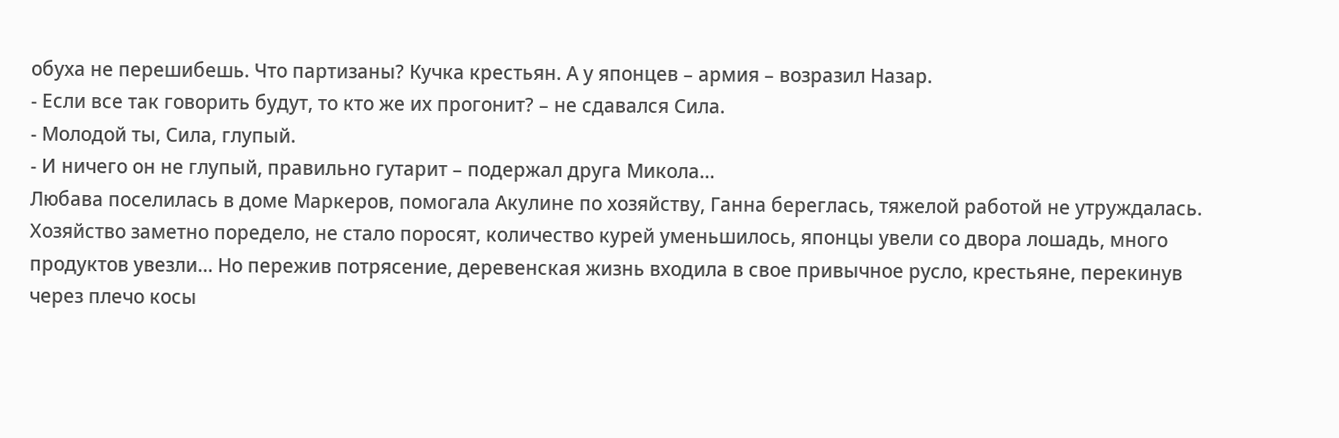обуха не перешибешь. Что партизаны? Кучка крестьян. А у японцев – армия – возразил Назар.
- Если все так говорить будут, то кто же их прогонит? – не сдавался Сила.
- Молодой ты, Сила, глупый.
- И ничего он не глупый, правильно гутарит – подержал друга Микола…
Любава поселилась в доме Маркеров, помогала Акулине по хозяйству, Ганна береглась, тяжелой работой не утруждалась. Хозяйство заметно поредело, не стало поросят, количество курей уменьшилось, японцы увели со двора лошадь, много продуктов увезли… Но пережив потрясение, деревенская жизнь входила в свое привычное русло, крестьяне, перекинув через плечо косы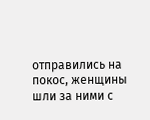отправились на покос, женщины шли за ними с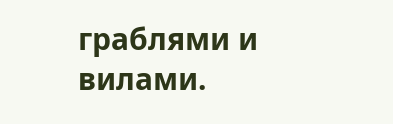граблями и вилами.